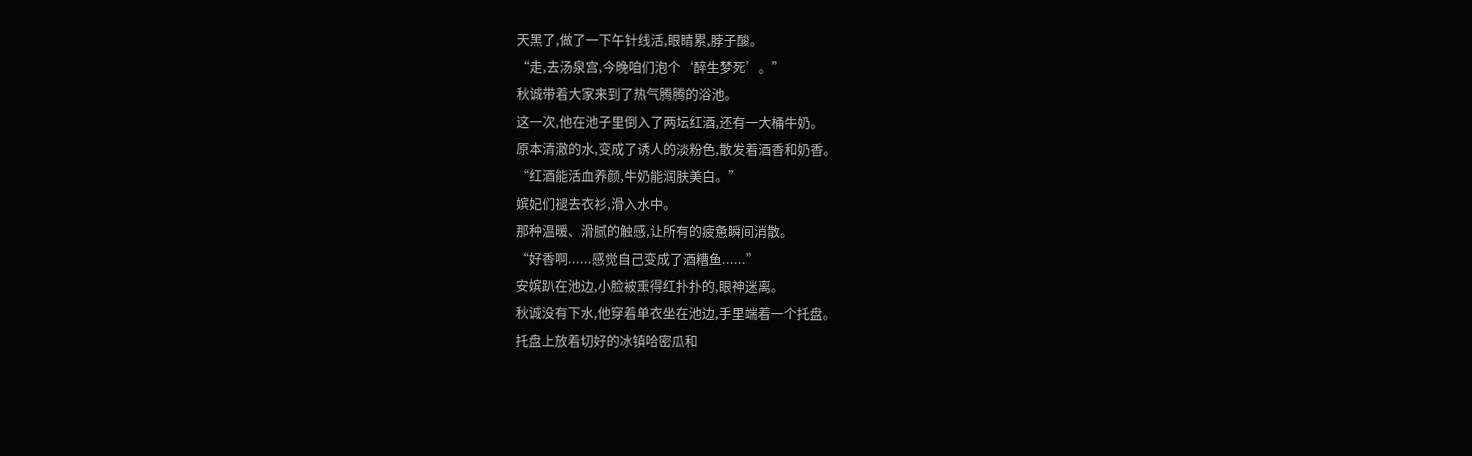天黑了,做了一下午针线活,眼睛累,脖子酸。
“走,去汤泉宫,今晚咱们泡个‘醉生梦死’。”
秋诚带着大家来到了热气腾腾的浴池。
这一次,他在池子里倒入了两坛红酒,还有一大桶牛奶。
原本清澈的水,变成了诱人的淡粉色,散发着酒香和奶香。
“红酒能活血养颜,牛奶能润肤美白。”
嫔妃们褪去衣衫,滑入水中。
那种温暖、滑腻的触感,让所有的疲惫瞬间消散。
“好香啊......感觉自己变成了酒糟鱼......”
安嫔趴在池边,小脸被熏得红扑扑的,眼神迷离。
秋诚没有下水,他穿着单衣坐在池边,手里端着一个托盘。
托盘上放着切好的冰镇哈密瓜和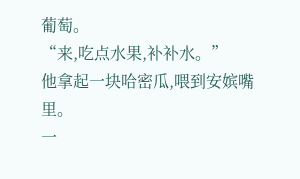葡萄。
“来,吃点水果,补补水。”
他拿起一块哈密瓜,喂到安嫔嘴里。
一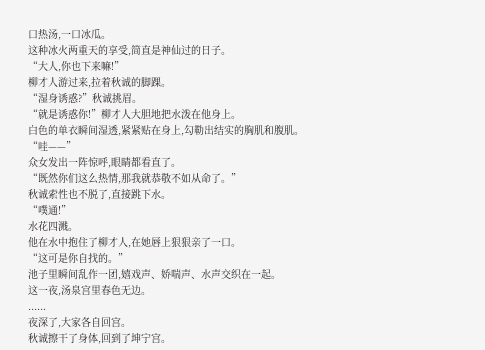口热汤,一口冰瓜。
这种冰火两重天的享受,简直是神仙过的日子。
“大人,你也下来嘛!”
柳才人游过来,拉着秋诚的脚踝。
“湿身诱惑?”秋诚挑眉。
“就是诱惑你!”柳才人大胆地把水泼在他身上。
白色的单衣瞬间湿透,紧紧贴在身上,勾勒出结实的胸肌和腹肌。
“哇——”
众女发出一阵惊呼,眼睛都看直了。
“既然你们这么热情,那我就恭敬不如从命了。”
秋诚索性也不脱了,直接跳下水。
“噗通!”
水花四溅。
他在水中抱住了柳才人,在她唇上狠狠亲了一口。
“这可是你自找的。”
池子里瞬间乱作一团,嬉戏声、娇喘声、水声交织在一起。
这一夜,汤泉宫里春色无边。
......
夜深了,大家各自回宫。
秋诚擦干了身体,回到了坤宁宫。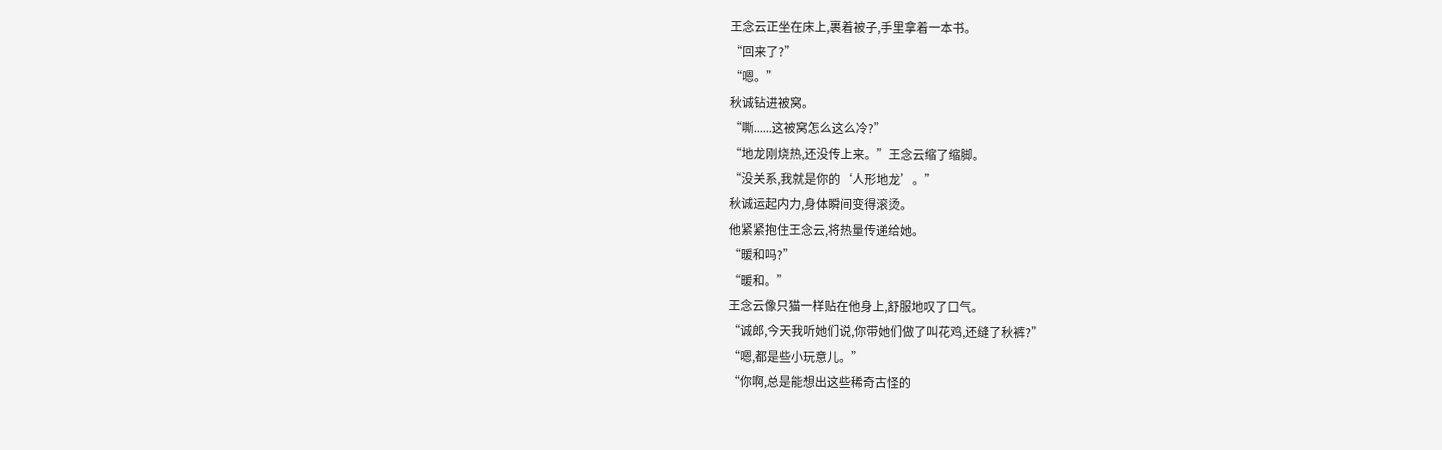王念云正坐在床上,裹着被子,手里拿着一本书。
“回来了?”
“嗯。”
秋诚钻进被窝。
“嘶......这被窝怎么这么冷?”
“地龙刚烧热,还没传上来。”王念云缩了缩脚。
“没关系,我就是你的‘人形地龙’。”
秋诚运起内力,身体瞬间变得滚烫。
他紧紧抱住王念云,将热量传递给她。
“暖和吗?”
“暖和。”
王念云像只猫一样贴在他身上,舒服地叹了口气。
“诚郎,今天我听她们说,你带她们做了叫花鸡,还缝了秋裤?”
“嗯,都是些小玩意儿。”
“你啊,总是能想出这些稀奇古怪的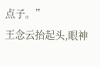点子。”
王念云抬起头,眼神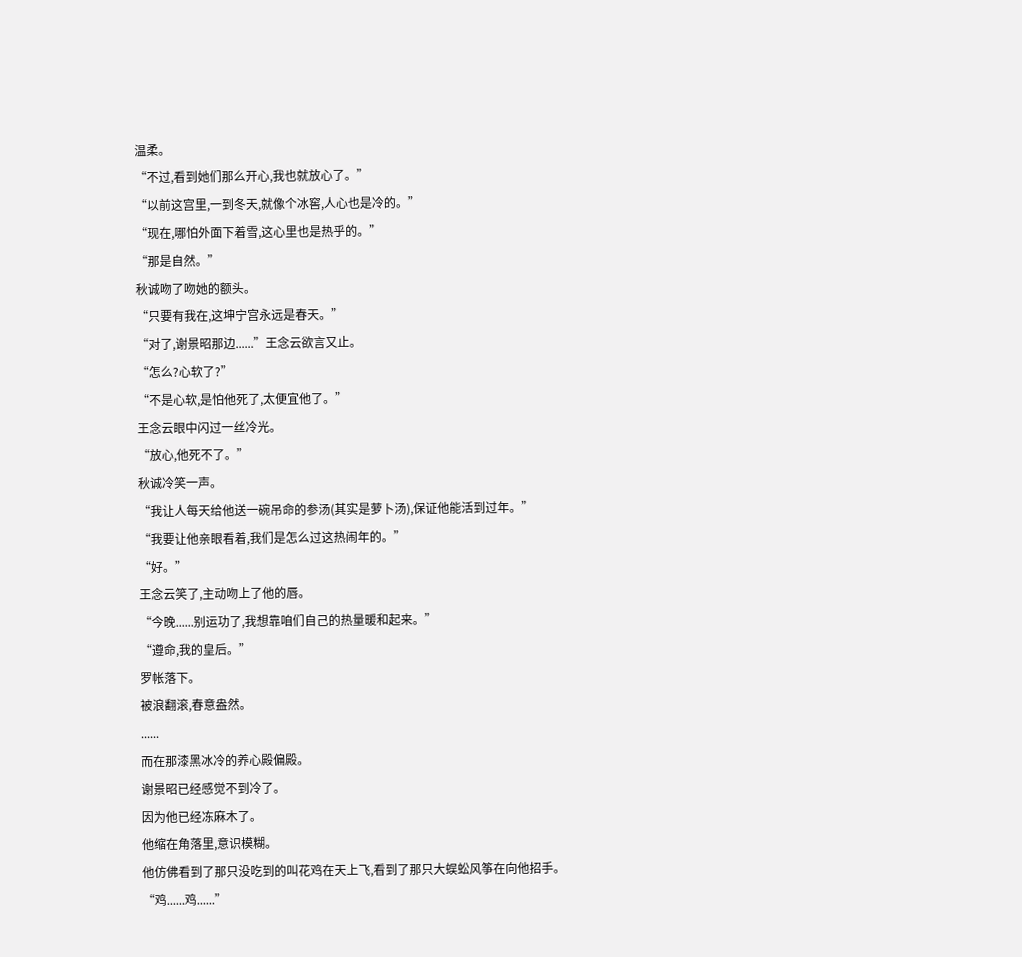温柔。
“不过,看到她们那么开心,我也就放心了。”
“以前这宫里,一到冬天,就像个冰窖,人心也是冷的。”
“现在,哪怕外面下着雪,这心里也是热乎的。”
“那是自然。”
秋诚吻了吻她的额头。
“只要有我在,这坤宁宫永远是春天。”
“对了,谢景昭那边......”王念云欲言又止。
“怎么?心软了?”
“不是心软,是怕他死了,太便宜他了。”
王念云眼中闪过一丝冷光。
“放心,他死不了。”
秋诚冷笑一声。
“我让人每天给他送一碗吊命的参汤(其实是萝卜汤),保证他能活到过年。”
“我要让他亲眼看着,我们是怎么过这热闹年的。”
“好。”
王念云笑了,主动吻上了他的唇。
“今晚......别运功了,我想靠咱们自己的热量暖和起来。”
“遵命,我的皇后。”
罗帐落下。
被浪翻滚,春意盎然。
......
而在那漆黑冰冷的养心殿偏殿。
谢景昭已经感觉不到冷了。
因为他已经冻麻木了。
他缩在角落里,意识模糊。
他仿佛看到了那只没吃到的叫花鸡在天上飞,看到了那只大蜈蚣风筝在向他招手。
“鸡......鸡......”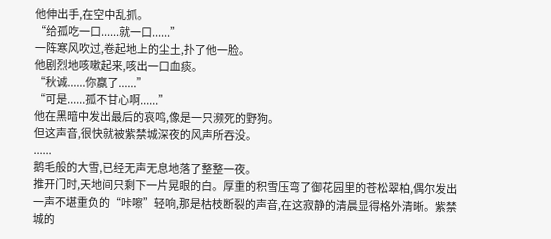他伸出手,在空中乱抓。
“给孤吃一口......就一口......”
一阵寒风吹过,卷起地上的尘土,扑了他一脸。
他剧烈地咳嗽起来,咳出一口血痰。
“秋诚......你赢了......”
“可是......孤不甘心啊......”
他在黑暗中发出最后的哀鸣,像是一只濒死的野狗。
但这声音,很快就被紫禁城深夜的风声所吞没。
......
鹅毛般的大雪,已经无声无息地落了整整一夜。
推开门时,天地间只剩下一片晃眼的白。厚重的积雪压弯了御花园里的苍松翠柏,偶尔发出一声不堪重负的“咔嚓”轻响,那是枯枝断裂的声音,在这寂静的清晨显得格外清晰。紫禁城的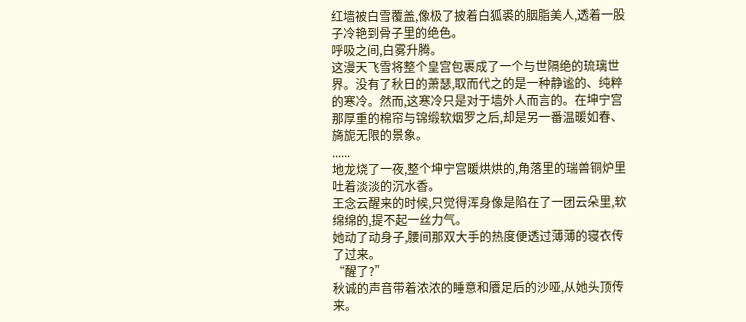红墙被白雪覆盖,像极了披着白狐裘的胭脂美人,透着一股子冷艳到骨子里的绝色。
呼吸之间,白雾升腾。
这漫天飞雪将整个皇宫包裹成了一个与世隔绝的琉璃世界。没有了秋日的萧瑟,取而代之的是一种静谧的、纯粹的寒冷。然而,这寒冷只是对于墙外人而言的。在坤宁宫那厚重的棉帘与锦缎软烟罗之后,却是另一番温暖如春、旖旎无限的景象。
......
地龙烧了一夜,整个坤宁宫暖烘烘的,角落里的瑞兽铜炉里吐着淡淡的沉水香。
王念云醒来的时候,只觉得浑身像是陷在了一团云朵里,软绵绵的,提不起一丝力气。
她动了动身子,腰间那双大手的热度便透过薄薄的寝衣传了过来。
“醒了?”
秋诚的声音带着浓浓的睡意和餍足后的沙哑,从她头顶传来。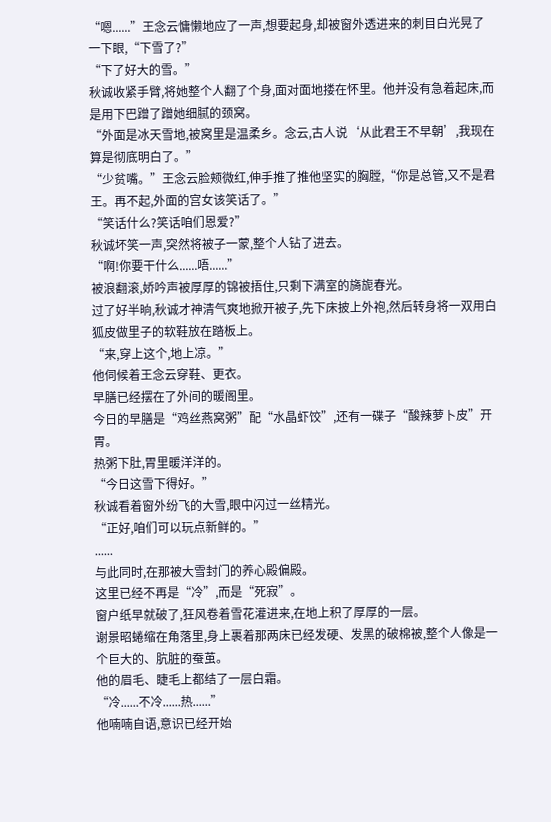“嗯......”王念云慵懒地应了一声,想要起身,却被窗外透进来的刺目白光晃了一下眼,“下雪了?”
“下了好大的雪。”
秋诚收紧手臂,将她整个人翻了个身,面对面地搂在怀里。他并没有急着起床,而是用下巴蹭了蹭她细腻的颈窝。
“外面是冰天雪地,被窝里是温柔乡。念云,古人说‘从此君王不早朝’,我现在算是彻底明白了。”
“少贫嘴。”王念云脸颊微红,伸手推了推他坚实的胸膛,“你是总管,又不是君王。再不起,外面的宫女该笑话了。”
“笑话什么?笑话咱们恩爱?”
秋诚坏笑一声,突然将被子一蒙,整个人钻了进去。
“啊!你要干什么......唔......”
被浪翻滚,娇吟声被厚厚的锦被捂住,只剩下满室的旖旎春光。
过了好半晌,秋诚才神清气爽地掀开被子,先下床披上外袍,然后转身将一双用白狐皮做里子的软鞋放在踏板上。
“来,穿上这个,地上凉。”
他伺候着王念云穿鞋、更衣。
早膳已经摆在了外间的暖阁里。
今日的早膳是“鸡丝燕窝粥”配“水晶虾饺”,还有一碟子“酸辣萝卜皮”开胃。
热粥下肚,胃里暖洋洋的。
“今日这雪下得好。”
秋诚看着窗外纷飞的大雪,眼中闪过一丝精光。
“正好,咱们可以玩点新鲜的。”
......
与此同时,在那被大雪封门的养心殿偏殿。
这里已经不再是“冷”,而是“死寂”。
窗户纸早就破了,狂风卷着雪花灌进来,在地上积了厚厚的一层。
谢景昭蜷缩在角落里,身上裹着那两床已经发硬、发黑的破棉被,整个人像是一个巨大的、肮脏的蚕茧。
他的眉毛、睫毛上都结了一层白霜。
“冷......不冷......热......”
他喃喃自语,意识已经开始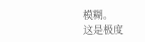模糊。
这是极度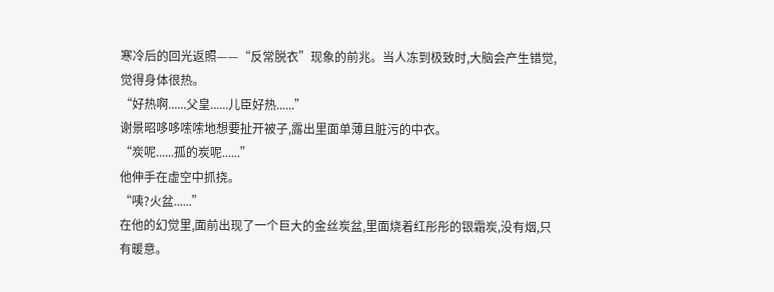寒冷后的回光返照——“反常脱衣”现象的前兆。当人冻到极致时,大脑会产生错觉,觉得身体很热。
“好热啊......父皇......儿臣好热......”
谢景昭哆哆嗦嗦地想要扯开被子,露出里面单薄且脏污的中衣。
“炭呢......孤的炭呢......”
他伸手在虚空中抓挠。
“咦?火盆......”
在他的幻觉里,面前出现了一个巨大的金丝炭盆,里面烧着红彤彤的银霜炭,没有烟,只有暖意。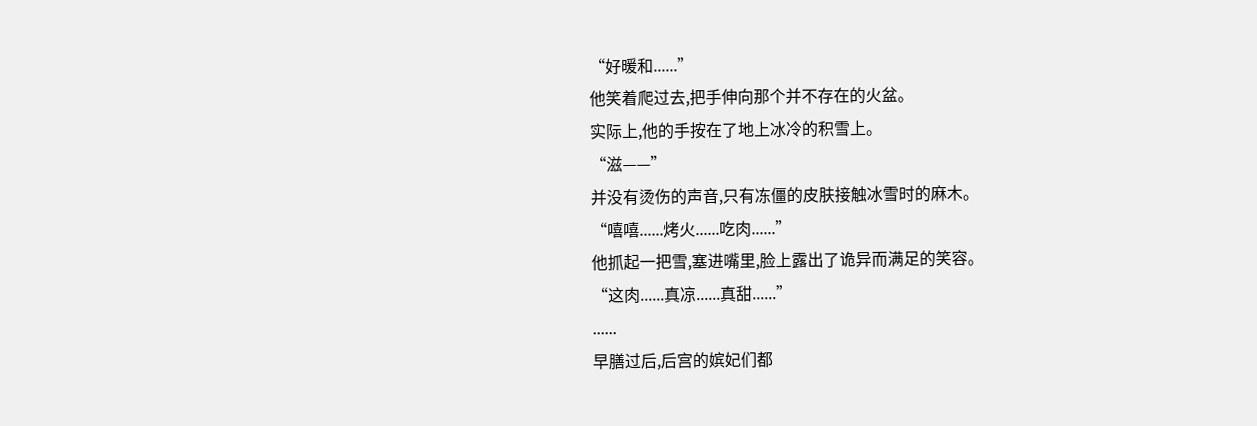“好暖和......”
他笑着爬过去,把手伸向那个并不存在的火盆。
实际上,他的手按在了地上冰冷的积雪上。
“滋——”
并没有烫伤的声音,只有冻僵的皮肤接触冰雪时的麻木。
“嘻嘻......烤火......吃肉......”
他抓起一把雪,塞进嘴里,脸上露出了诡异而满足的笑容。
“这肉......真凉......真甜......”
......
早膳过后,后宫的嫔妃们都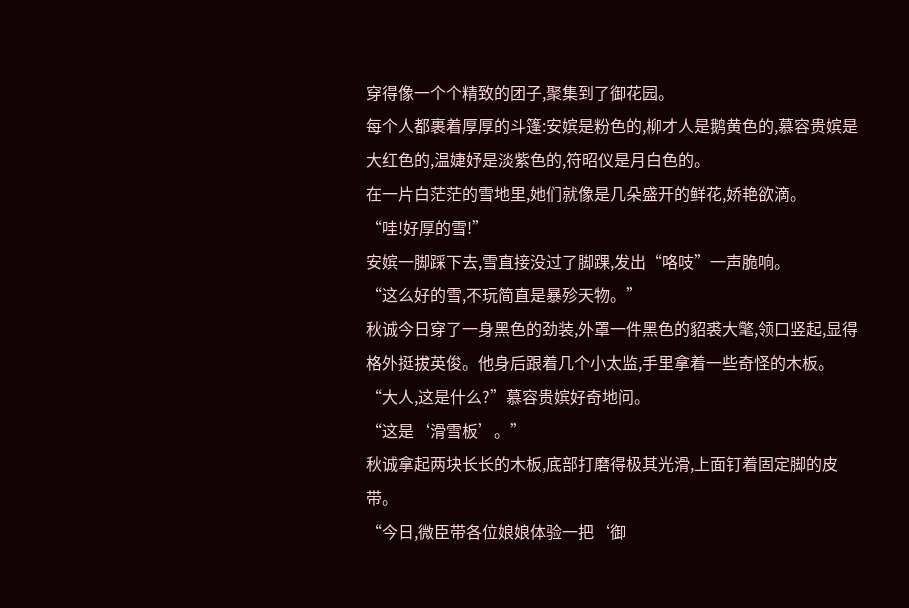穿得像一个个精致的团子,聚集到了御花园。
每个人都裹着厚厚的斗篷:安嫔是粉色的,柳才人是鹅黄色的,慕容贵嫔是大红色的,温婕妤是淡紫色的,符昭仪是月白色的。
在一片白茫茫的雪地里,她们就像是几朵盛开的鲜花,娇艳欲滴。
“哇!好厚的雪!”
安嫔一脚踩下去,雪直接没过了脚踝,发出“咯吱”一声脆响。
“这么好的雪,不玩简直是暴殄天物。”
秋诚今日穿了一身黑色的劲装,外罩一件黑色的貂裘大氅,领口竖起,显得格外挺拔英俊。他身后跟着几个小太监,手里拿着一些奇怪的木板。
“大人,这是什么?”慕容贵嫔好奇地问。
“这是‘滑雪板’。”
秋诚拿起两块长长的木板,底部打磨得极其光滑,上面钉着固定脚的皮带。
“今日,微臣带各位娘娘体验一把‘御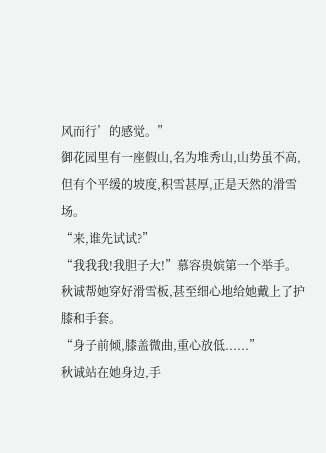风而行’的感觉。”
御花园里有一座假山,名为堆秀山,山势虽不高,但有个平缓的坡度,积雪甚厚,正是天然的滑雪场。
“来,谁先试试?”
“我我我!我胆子大!”慕容贵嫔第一个举手。
秋诚帮她穿好滑雪板,甚至细心地给她戴上了护膝和手套。
“身子前倾,膝盖微曲,重心放低......”
秋诚站在她身边,手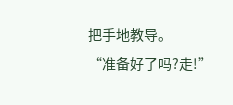把手地教导。
“准备好了吗?走!”